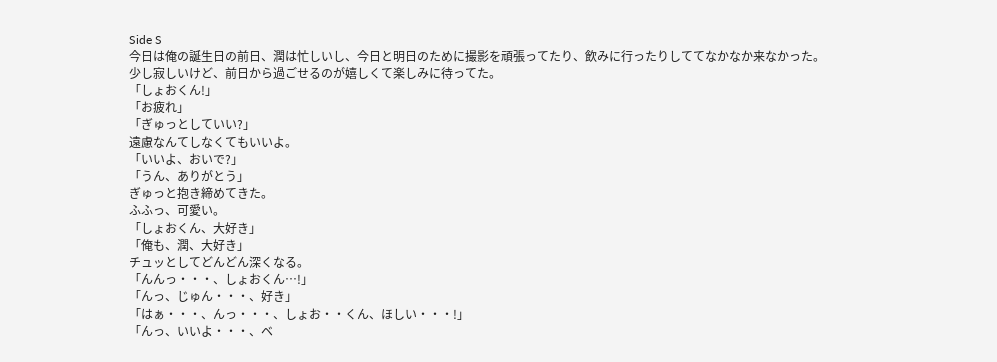Side S
今日は俺の誕生日の前日、潤は忙しいし、今日と明日のために撮影を頑張ってたり、飲みに行ったりしててなかなか来なかった。
少し寂しいけど、前日から過ごせるのが嬉しくて楽しみに待ってた。
「しょおくん!」
「お疲れ」
「ぎゅっとしていい?」
遠慮なんてしなくてもいいよ。
「いいよ、おいで?」
「うん、ありがとう」
ぎゅっと抱き締めてきた。
ふふっ、可愛い。
「しょおくん、大好き」
「俺も、潤、大好き」
チュッとしてどんどん深くなる。
「んんっ・・・、しょおくん…!」
「んっ、じゅん・・・、好き」
「はぁ・・・、んっ・・・、しょお・・くん、ほしい・・・!」
「んっ、いいよ・・・、ベ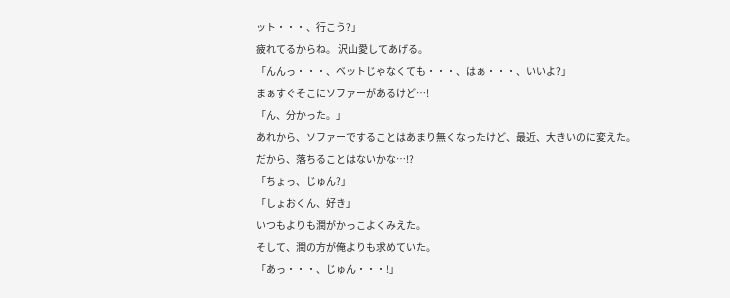ット・・・、行こう?」
疲れてるからね。 沢山愛してあげる。
「んんっ・・・、ベットじゃなくても・・・、はぁ・・・、いいよ?」
まぁすぐそこにソファーがあるけど…!
「ん、分かった。」
あれから、ソファーですることはあまり無くなったけど、最近、大きいのに変えた。
だから、落ちることはないかな…!?
「ちょっ、じゅん?」
「しょおくん、好き」
いつもよりも潤がかっこよくみえた。
そして、潤の方が俺よりも求めていた。
「あっ・・・、じゅん・・・!」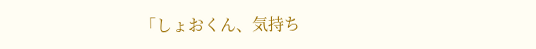「しょおくん、気持ち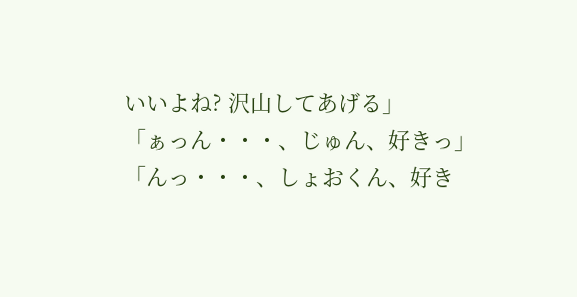いいよね? 沢山してあげる」
「ぁっん・・・、じゅん、好きっ」
「んっ・・・、しょおくん、好き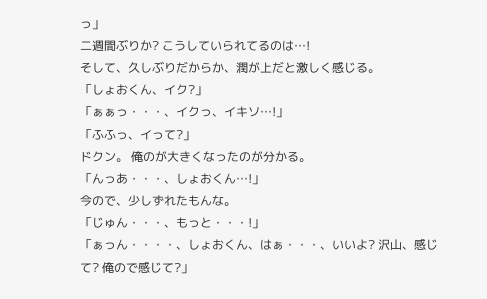っ」
二週間ぶりか? こうしていられてるのは…!
そして、久しぶりだからか、潤が上だと激しく感じる。
「しょおくん、イク?」
「ぁぁっ・・・、イクっ、イキソ…!」
「ふふっ、イって?」
ドクン。 俺のが大きくなったのが分かる。
「んっあ・・・、しょおくん…!」
今ので、少しずれたもんな。
「じゅん・・・、もっと・・・!」
「ぁっん・・・・、しょおくん、はぁ・・・、いいよ? 沢山、感じて? 俺ので感じて?」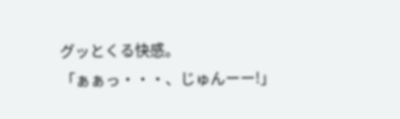グッとくる快感。
「ぁぁっ・・・、じゅんーー!」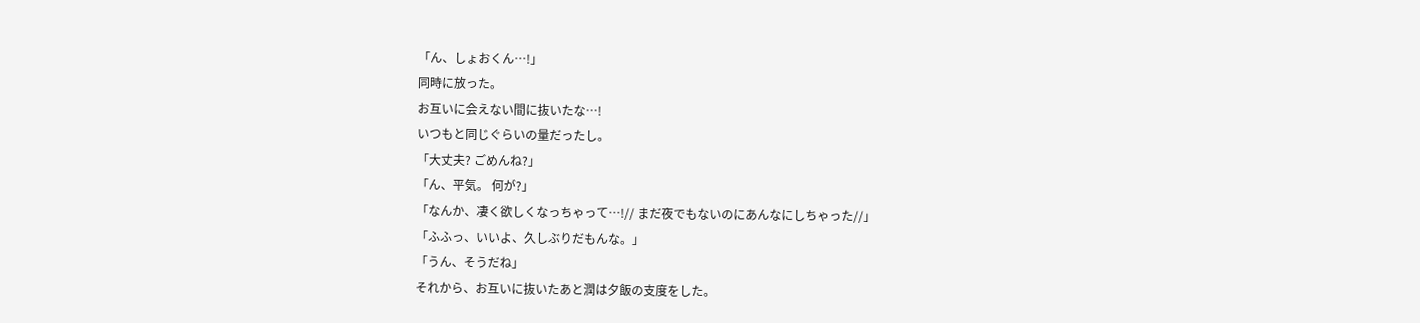「ん、しょおくん…!」
同時に放った。
お互いに会えない間に抜いたな…!
いつもと同じぐらいの量だったし。
「大丈夫? ごめんね?」
「ん、平気。 何が?」
「なんか、凄く欲しくなっちゃって…!// まだ夜でもないのにあんなにしちゃった//」
「ふふっ、いいよ、久しぶりだもんな。」
「うん、そうだね」
それから、お互いに抜いたあと潤は夕飯の支度をした。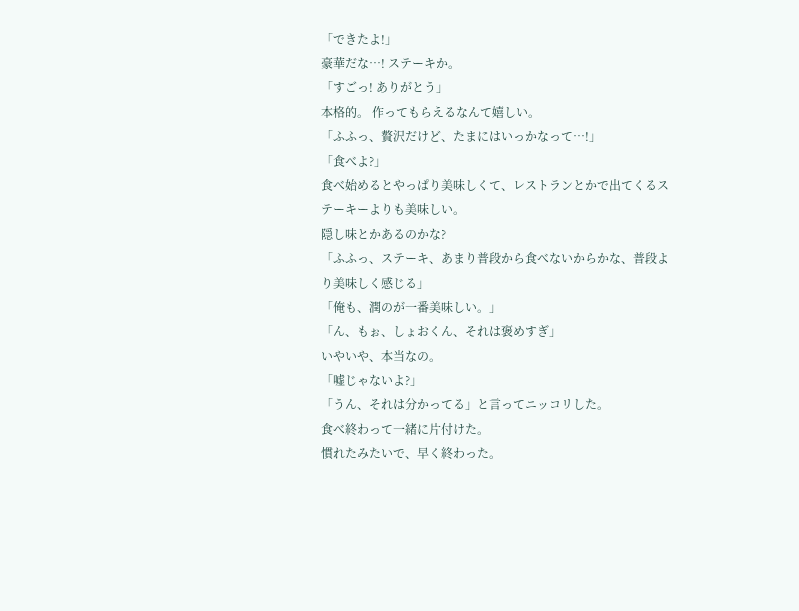「できたよ!」
豪華だな…! ステーキか。
「すごっ! ありがとう」
本格的。 作ってもらえるなんて嬉しい。
「ふふっ、贅沢だけど、たまにはいっかなって…!」
「食べよ?」
食べ始めるとやっぱり美味しくて、レストランとかで出てくるステーキーよりも美味しい。
隠し味とかあるのかな?
「ふふっ、ステーキ、あまり普段から食べないからかな、普段より美味しく感じる」
「俺も、潤のが一番美味しい。」
「ん、もぉ、しょおくん、それは褒めすぎ」
いやいや、本当なの。
「嘘じゃないよ?」
「うん、それは分かってる」と言ってニッコリした。
食べ終わって一緒に片付けた。
慣れたみたいで、早く終わった。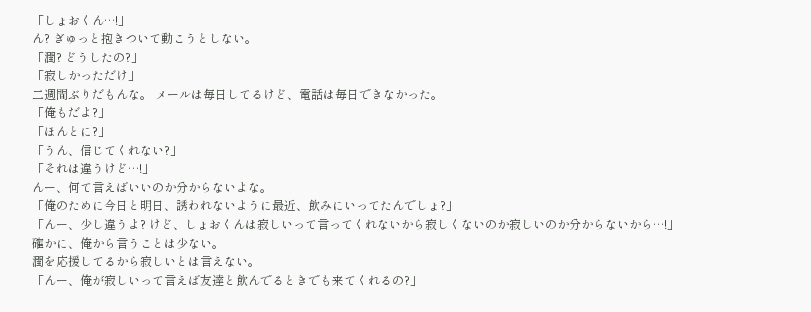「しょおくん…!」
ん? ぎゅっと抱きついて動こうとしない。
「潤? どうしたの?」
「寂しかっただけ」
二週間ぶりだもんな。 メールは毎日してるけど、電話は毎日できなかった。
「俺もだよ?」
「ほんとに?」
「うん、信じてくれない?」
「それは違うけど…!」
んー、何て言えばいいのか分からないよな。
「俺のために今日と明日、誘われないように最近、飲みにいってたんでしょ?」
「んー、少し違うよ? けど、しょおくんは寂しいって言ってくれないから寂しくないのか寂しいのか分からないから…!」
確かに、俺から言うことは少ない。
潤を応援してるから寂しいとは言えない。
「んー、俺が寂しいって言えば友達と飲んでるときでも来てくれるの?」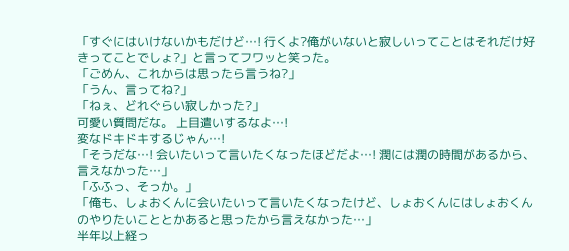「すぐにはいけないかもだけど…! 行くよ?俺がいないと寂しいってことはそれだけ好きってことでしょ?」と言ってフワッと笑った。
「ごめん、これからは思ったら言うね?」
「うん、言ってね?」
「ねぇ、どれぐらい寂しかった?」
可愛い質問だな。 上目遣いするなよ…!
変なドキドキするじゃん…!
「そうだな…! 会いたいって言いたくなったほどだよ…! 潤には潤の時間があるから、言えなかった…」
「ふふっ、そっか。」
「俺も、しょおくんに会いたいって言いたくなったけど、しょおくんにはしょおくんのやりたいこととかあると思ったから言えなかった…」
半年以上経っ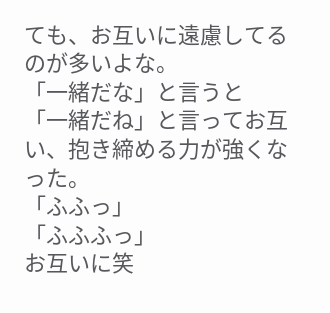ても、お互いに遠慮してるのが多いよな。
「一緒だな」と言うと
「一緒だね」と言ってお互い、抱き締める力が強くなった。
「ふふっ」
「ふふふっ」
お互いに笑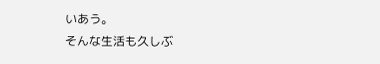いあう。
そんな生活も久しぶ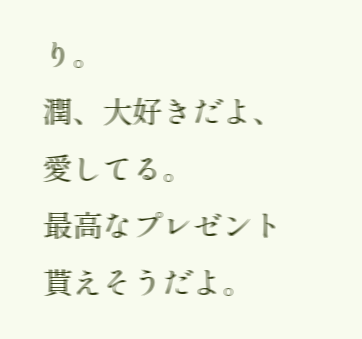り。
潤、大好きだよ、愛してる。
最高なプレゼント貰えそうだよ。